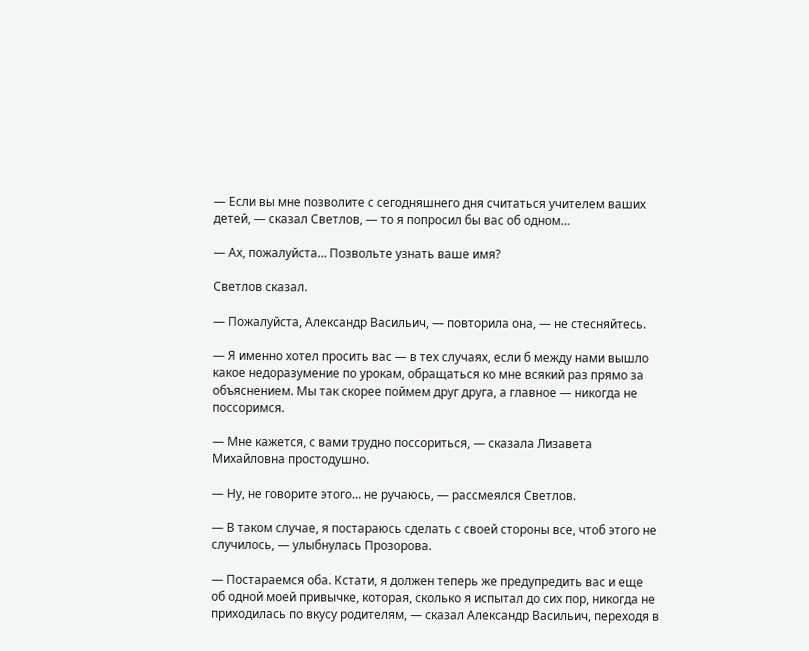— Если вы мне позволите с сегодняшнего дня считаться учителем ваших детей, — сказал Светлов, — то я попросил бы вас об одном…

— Ах, пожалуйста… Позвольте узнать ваше имя?

Светлов сказал.

— Пожалуйста, Александр Васильич, — повторила она, — не стесняйтесь.

— Я именно хотел просить вас — в тех случаях, если б между нами вышло какое недоразумение по урокам, обращаться ко мне всякий раз прямо за объяснением. Мы так скорее поймем друг друга, а главное — никогда не поссоримся.

— Мне кажется, с вами трудно поссориться, — сказала Лизавета Михайловна простодушно.

— Ну, не говорите этого… не ручаюсь, — рассмеялся Светлов.

— В таком случае, я постараюсь сделать с своей стороны все, чтоб этого не случилось, — улыбнулась Прозорова.

— Постараемся оба. Кстати, я должен теперь же предупредить вас и еще об одной моей привычке, которая, сколько я испытал до сих пор, никогда не приходилась по вкусу родителям, — сказал Александр Васильич, переходя в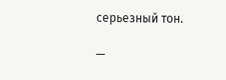серьезный тон.

—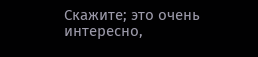Скажите; это очень интересно,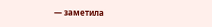— заметила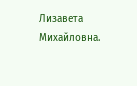Лизавета Михайловна.